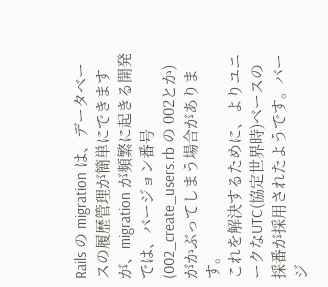Rails の migration は、データベースの履歴管理が簡単にできますが、migration が頻繁に起きる開発では、バージョン番号(002_create_users.rb の 002とか)がかぶってしまう場合があります。
これを解決するために、よりユニークなUTC(協定世界時)ベースの採番が採用されたようです。バージ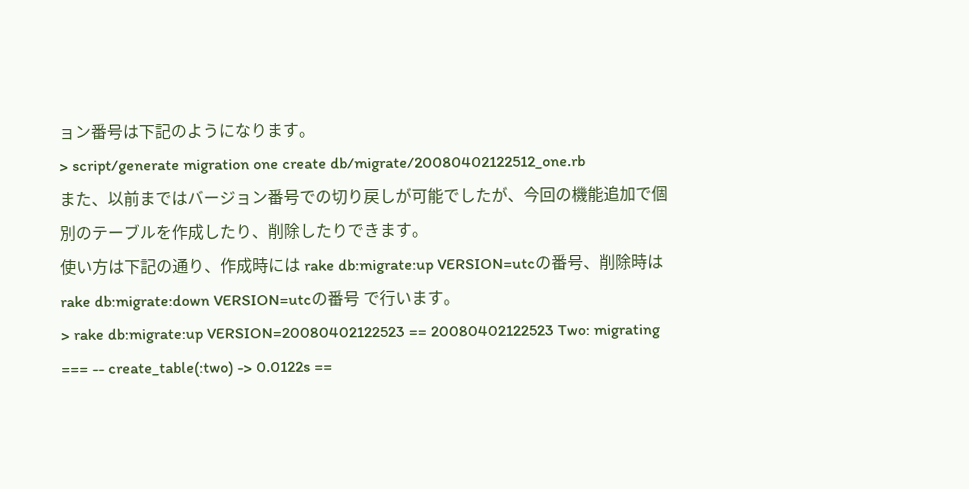ョン番号は下記のようになります。
> script/generate migration one create db/migrate/20080402122512_one.rb
また、以前まではバージョン番号での切り戻しが可能でしたが、今回の機能追加で個別のテーブルを作成したり、削除したりできます。
使い方は下記の通り、作成時には rake db:migrate:up VERSION=utcの番号、削除時は rake db:migrate:down VERSION=utcの番号 で行います。
> rake db:migrate:up VERSION=20080402122523 == 20080402122523 Two: migrating === -- create_table(:two) -> 0.0122s ==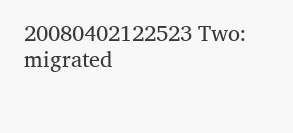20080402122523 Two: migrated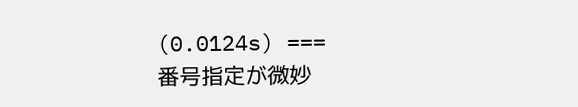(0.0124s) ===
番号指定が微妙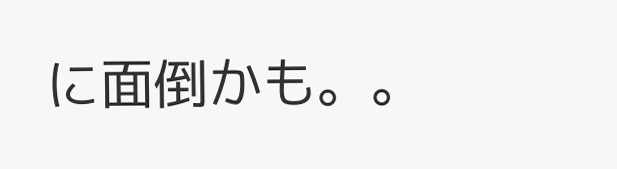に面倒かも。。